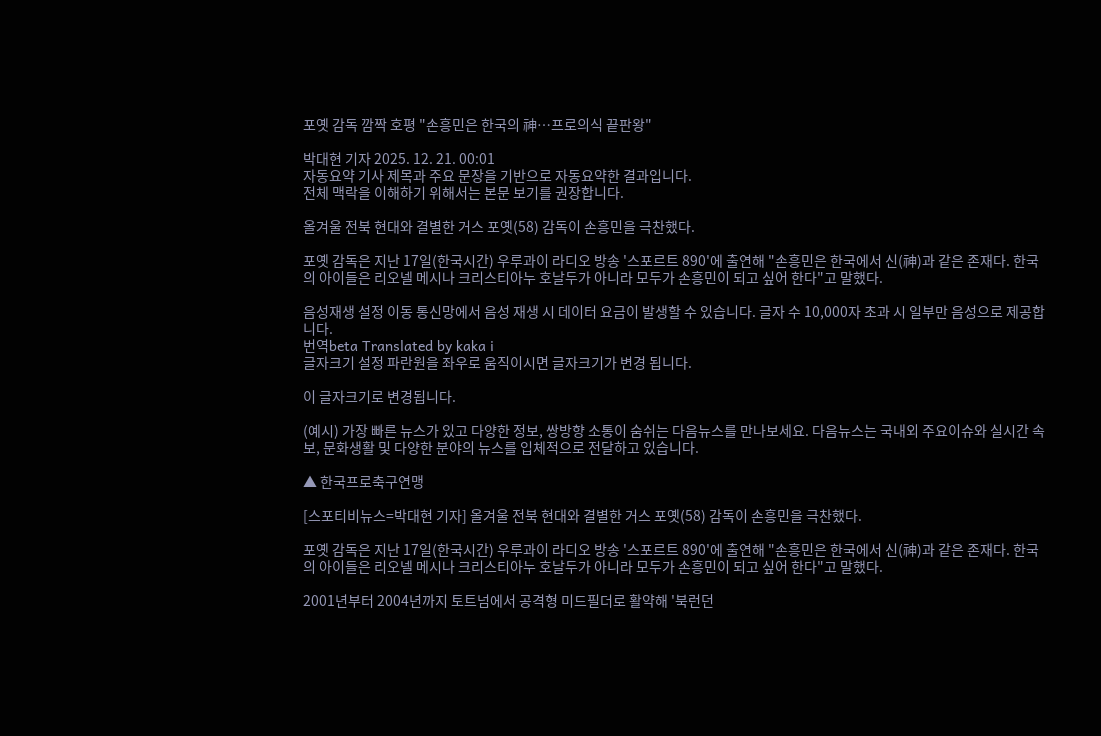포옛 감독 깜짝 호평 "손흥민은 한국의 神…프로의식 끝판왕"

박대현 기자 2025. 12. 21. 00:01
자동요약 기사 제목과 주요 문장을 기반으로 자동요약한 결과입니다.
전체 맥락을 이해하기 위해서는 본문 보기를 권장합니다.

올겨울 전북 현대와 결별한 거스 포옛(58) 감독이 손흥민을 극찬했다.

포옛 감독은 지난 17일(한국시간) 우루과이 라디오 방송 '스포르트 890'에 출연해 "손흥민은 한국에서 신(神)과 같은 존재다. 한국의 아이들은 리오넬 메시나 크리스티아누 호날두가 아니라 모두가 손흥민이 되고 싶어 한다"고 말했다.

음성재생 설정 이동 통신망에서 음성 재생 시 데이터 요금이 발생할 수 있습니다. 글자 수 10,000자 초과 시 일부만 음성으로 제공합니다.
번역beta Translated by kaka i
글자크기 설정 파란원을 좌우로 움직이시면 글자크기가 변경 됩니다.

이 글자크기로 변경됩니다.

(예시) 가장 빠른 뉴스가 있고 다양한 정보, 쌍방향 소통이 숨쉬는 다음뉴스를 만나보세요. 다음뉴스는 국내외 주요이슈와 실시간 속보, 문화생활 및 다양한 분야의 뉴스를 입체적으로 전달하고 있습니다.

▲ 한국프로축구연맹

[스포티비뉴스=박대현 기자] 올겨울 전북 현대와 결별한 거스 포옛(58) 감독이 손흥민을 극찬했다.

포옛 감독은 지난 17일(한국시간) 우루과이 라디오 방송 '스포르트 890'에 출연해 "손흥민은 한국에서 신(神)과 같은 존재다. 한국의 아이들은 리오넬 메시나 크리스티아누 호날두가 아니라 모두가 손흥민이 되고 싶어 한다"고 말했다.

2001년부터 2004년까지 토트넘에서 공격형 미드필더로 활약해 '북런던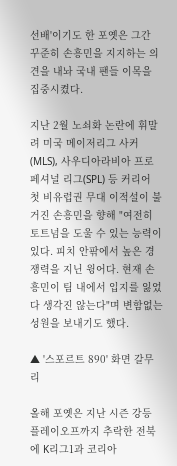선배'이기도 한 포옛은 그간 꾸준히 손흥민을 지지하는 의견을 내놔 국내 팬들 이목을 집중시켰다.

지난 2월 노쇠화 논란에 휘말려 미국 메이저리그 사커(MLS), 사우디아라비아 프로페셔널 리그(SPL) 등 커리어 첫 비유럽권 무대 이적설이 불거진 손흥민을 향해 "여전히 토트넘을 도울 수 있는 능력이 있다. 피치 안팎에서 높은 경쟁력을 지닌 윙어다. 현재 손흥민이 팀 내에서 입지를 잃었다 생각진 않는다"며 변함없는 성원을 보내기도 했다.

▲ '스포르트 890' 화면 갈무리

올해 포옛은 지난 시즌 강등 플레이오프까지 추락한 전북에 K리그1과 코리아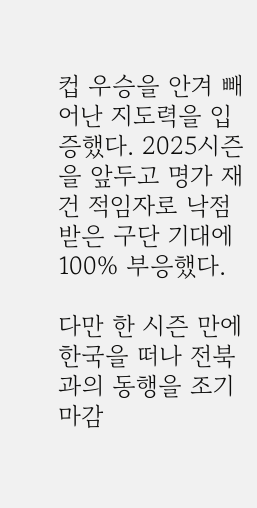컵 우승을 안겨 빼어난 지도력을 입증했다. 2025시즌을 앞두고 명가 재건 적임자로 낙점받은 구단 기대에 100% 부응했다.

다만 한 시즌 만에 한국을 떠나 전북과의 동행을 조기 마감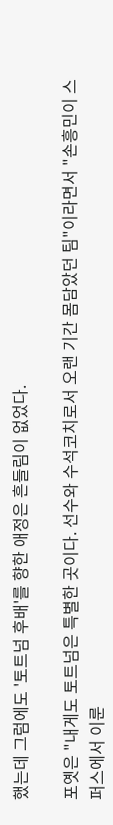했는데 그럼에도 '토트넘 후배'를 향한 애정은 흔들림이 없었다.

포옛은 "내게도 토트넘은 특별한 곳이다. 선수와 수석코치로서 오랜 기간 몸담았던 팀"이라면서 "손흥민이 스퍼스에서 이룬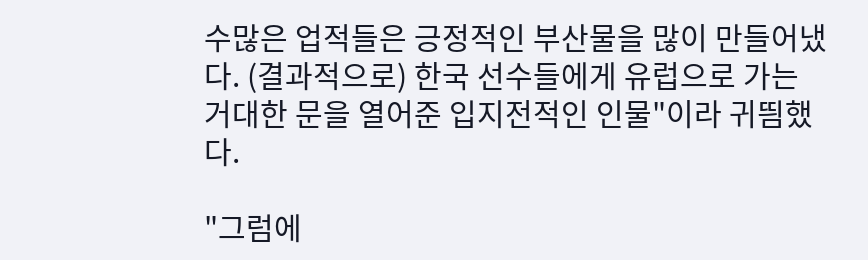수많은 업적들은 긍정적인 부산물을 많이 만들어냈다. (결과적으로) 한국 선수들에게 유럽으로 가는 거대한 문을 열어준 입지전적인 인물"이라 귀띔했다.

"그럼에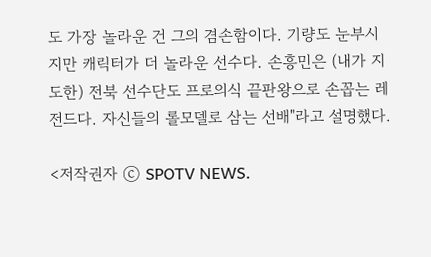도 가장 놀라운 건 그의 겸손함이다. 기량도 눈부시지만 캐릭터가 더 놀라운 선수다. 손흥민은 (내가 지도한) 전북 선수단도 프로의식 끝판왕으로 손꼽는 레전드다. 자신들의 롤모델로 삼는 선배"라고 설명했다.

<저작권자 ⓒ SPOTV NEWS.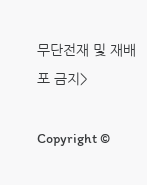무단전재 및 재배포 금지>

Copyright ©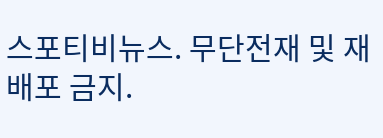스포티비뉴스. 무단전재 및 재배포 금지.